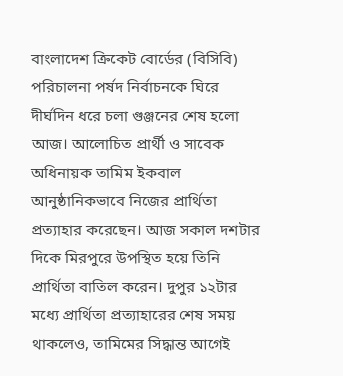বাংলাদেশ ক্রিকেট বোর্ডের (বিসিবি) পরিচালনা পর্ষদ নির্বাচনকে ঘিরে দীর্ঘদিন ধরে চলা গুঞ্জনের শেষ হলো আজ। আলোচিত প্রার্থী ও সাবেক অধিনায়ক তামিম ইকবাল আনুষ্ঠানিকভাবে নিজের প্রার্থিতা প্রত্যাহার করেছেন। আজ সকাল দশটার দিকে মিরপুরে উপস্থিত হয়ে তিনি প্রার্থিতা বাতিল করেন। দুপুর ১২টার মধ্যে প্রার্থিতা প্রত্যাহারের শেষ সময় থাকলেও, তামিমের সিদ্ধান্ত আগেই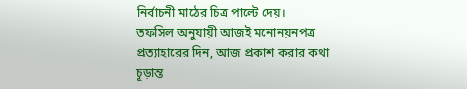নির্বাচনী মাঠের চিত্র পাল্টে দেয়।
তফসিল অনুযায়ী আজই মনোনয়নপত্র প্রত্যাহারের দিন, আজ প্রকাশ করার কথা চূড়ান্ত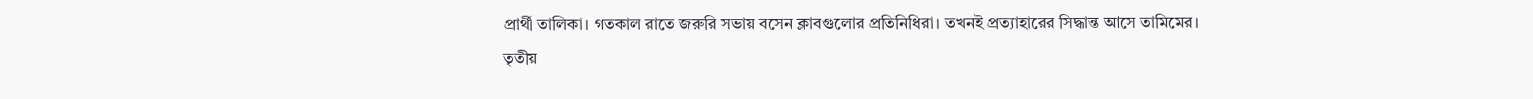প্রার্থী তালিকা। গতকাল রাতে জরুরি সভায় বসেন ক্লাবগুলোর প্রতিনিধিরা। তখনই প্রত্যাহারের সিদ্ধান্ত আসে তামিমের।
তৃতীয়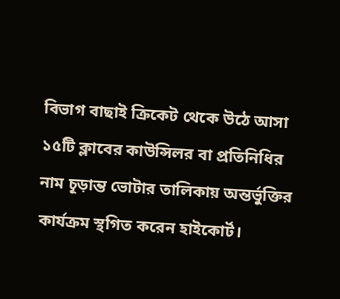বিভাগ বাছাই ক্রিকেট থেকে উঠে আসা ১৫টি ক্লাবের কাউন্সিলর বা প্রতিনিধির নাম চূড়ান্ত ভোটার তালিকায় অন্তর্ভুক্তির কার্যক্রম স্থগিত করেন হাইকোর্ট।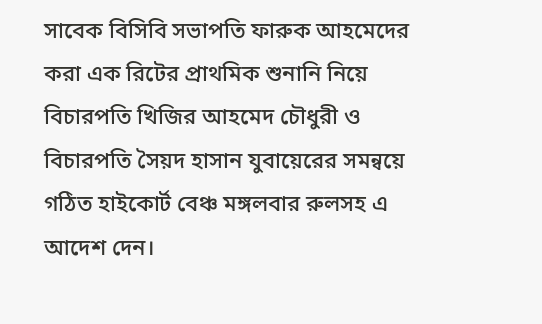সাবেক বিসিবি সভাপতি ফারুক আহমেদের করা এক রিটের প্রাথমিক শুনানি নিয়ে বিচারপতি খিজির আহমেদ চৌধুরী ও বিচারপতি সৈয়দ হাসান যুবায়েরের সমন্বয়ে গঠিত হাইকোর্ট বেঞ্চ মঙ্গলবার রুলসহ এ আদেশ দেন।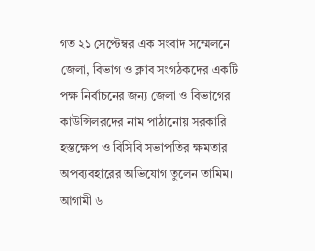গত ২১ সেপ্টেম্বর এক সংবাদ সম্মেলনে জেলা, বিভাগ ও ক্লাব সংগঠকদের একটি পক্ষ নির্বাচনের জন্য জেলা ও বিভাগের কাউন্সিলরদের নাম পাঠানোয় সরকারি হস্তক্ষেপ ও বিসিবি সভাপতির ক্ষমতার অপব্যবহারের অভিযোগ তুলেন তামিম।
আগামী ৬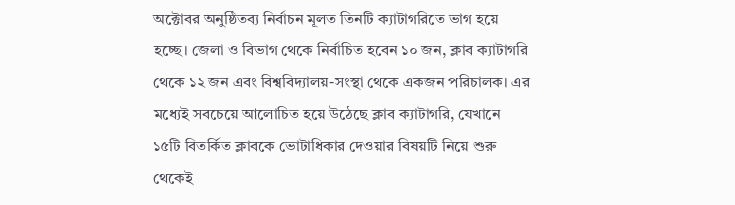অক্টোবর অনুষ্ঠিতব্য নির্বাচন মূলত তিনটি ক্যাটাগরিতে ভাগ হয়ে হচ্ছে। জেলা ও বিভাগ থেকে নির্বাচিত হবেন ১০ জন, ক্লাব ক্যাটাগরি থেকে ১২ জন এবং বিশ্ববিদ্যালয়-সংস্থা থেকে একজন পরিচালক। এর মধ্যেই সবচেয়ে আলোচিত হয়ে উঠেছে ক্লাব ক্যাটাগরি, যেখানে ১৫টি বিতর্কিত ক্লাবকে ভোটাধিকার দেওয়ার বিষয়টি নিয়ে শুরু থেকেই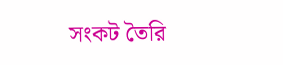সংকট তৈরি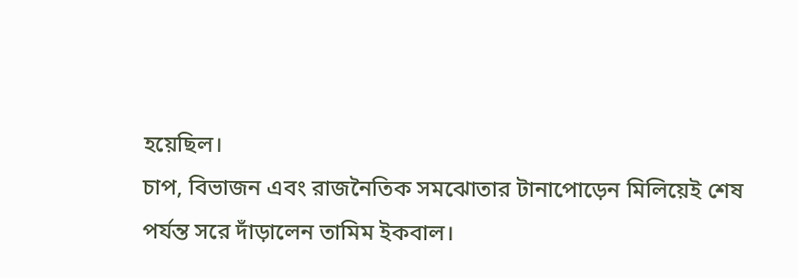হয়েছিল।
চাপ, বিভাজন এবং রাজনৈতিক সমঝোতার টানাপোড়েন মিলিয়েই শেষ পর্যন্ত সরে দাঁড়ালেন তামিম ইকবাল।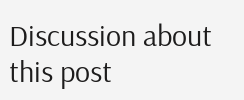Discussion about this post